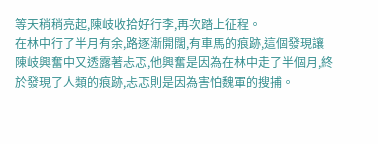等天稍稍亮起,陳岐收拾好行李,再次踏上征程。
在林中行了半月有余,路逐漸開闊,有車馬的痕跡,這個發現讓陳岐興奮中又透露著忐忑,他興奮是因為在林中走了半個月,終於發現了人類的痕跡,忐忑則是因為害怕魏軍的搜捕。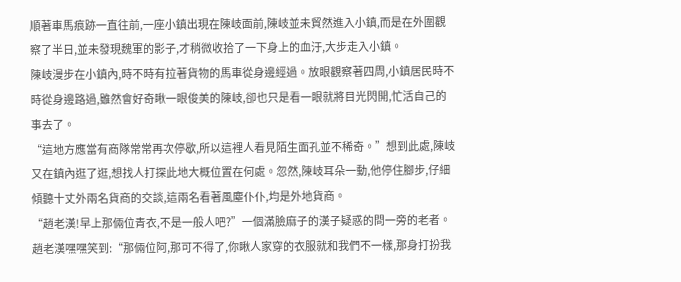順著車馬痕跡一直往前,一座小鎮出現在陳岐面前,陳岐並未貿然進入小鎮,而是在外圍觀察了半日,並未發現魏軍的影子,才稍微收拾了一下身上的血汙,大步走入小鎮。
陳岐漫步在小鎮內,時不時有拉著貨物的馬車從身邊經過。放眼觀察著四周,小鎮居民時不時從身邊路過,雖然會好奇瞅一眼俊美的陳岐,卻也只是看一眼就將目光閃開,忙活自己的事去了。
“這地方應當有商隊常常再次停歇,所以這裡人看見陌生面孔並不稀奇。”想到此處,陳岐又在鎮內逛了逛,想找人打探此地大概位置在何處。忽然,陳岐耳朵一動,他停住腳步,仔細傾聽十丈外兩名貨商的交談,這兩名看著風塵仆仆,均是外地貨商。
“趙老漢!早上那倆位青衣,不是一般人吧?”一個滿臉麻子的漢子疑惑的問一旁的老者。
趙老漢嘿嘿笑到:“那倆位阿,那可不得了,你瞅人家穿的衣服就和我們不一樣,那身打扮我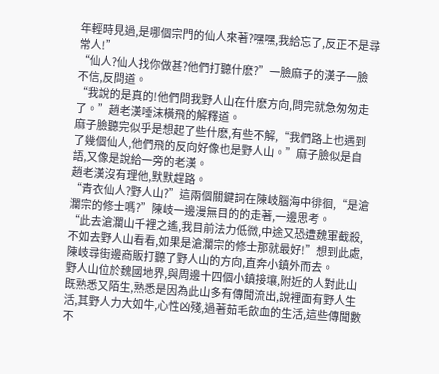年輕時見過,是哪個宗門的仙人來著?嘿嘿,我給忘了,反正不是尋常人!”
“仙人?仙人找你做甚?他們打聽什麽?”一臉麻子的漢子一臉不信,反問道。
“我說的是真的!他們問我野人山在什麽方向,問完就急匆匆走了。”趙老漢唾沫橫飛的解釋道。
麻子臉聽完似乎是想起了些什麽,有些不解,“我們路上也遇到了幾個仙人,他們飛的反向好像也是野人山。”麻子臉似是自語,又像是說給一旁的老漢。
趙老漢沒有理他,默默趕路。
“青衣仙人?野人山?”這兩個關鍵詞在陳岐腦海中徘徊,“是滄瀾宗的修士嗎?”陳岐一邊漫無目的的走著,一邊思考。
“此去滄瀾山千裡之遙,我目前法力低微,中途又恐遭魏軍截殺,不如去野人山看看,如果是滄瀾宗的修士那就最好!”想到此處,陳岐尋街邊商販打聽了野人山的方向,直奔小鎮外而去。
野人山位於魏國地界,與周邊十四個小鎮接壤,附近的人對此山既熟悉又陌生,熟悉是因為此山多有傳聞流出,說裡面有野人生活,其野人力大如牛,心性凶殘,過著茹毛飲血的生活,這些傳聞數不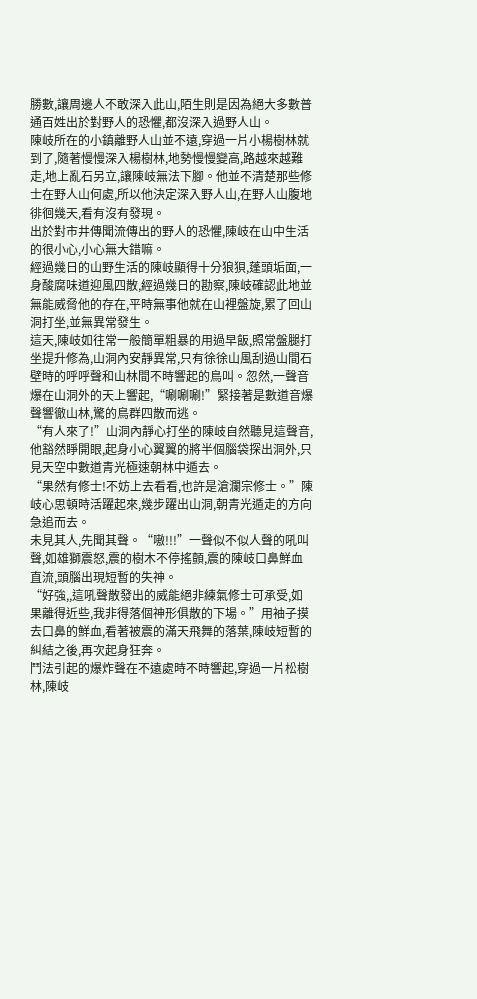勝數,讓周邊人不敢深入此山,陌生則是因為絕大多數普通百姓出於對野人的恐懼,都沒深入過野人山。
陳岐所在的小鎮離野人山並不遠,穿過一片小楊樹林就到了,隨著慢慢深入楊樹林,地勢慢慢變高,路越來越難走,地上亂石另立,讓陳岐無法下腳。他並不清楚那些修士在野人山何處,所以他決定深入野人山,在野人山腹地徘徊幾天,看有沒有發現。
出於對市井傳聞流傳出的野人的恐懼,陳岐在山中生活的很小心,小心無大錯嘛。
經過幾日的山野生活的陳岐顯得十分狼狽,蓬頭垢面,一身酸腐味道迎風四散,經過幾日的勘察,陳岐確認此地並無能威脅他的存在,平時無事他就在山裡盤旋,累了回山洞打坐,並無異常發生。
這天,陳岐如往常一般簡單粗暴的用過早飯,照常盤腿打坐提升修為,山洞內安靜異常,只有徐徐山風刮過山間石壁時的呼呼聲和山林間不時響起的鳥叫。忽然,一聲音爆在山洞外的天上響起,“唰唰唰!”緊接著是數道音爆聲響徹山林,驚的鳥群四散而逃。
“有人來了!”山洞內靜心打坐的陳岐自然聽見這聲音,他豁然睜開眼,起身小心翼翼的將半個腦袋探出洞外,只見天空中數道青光極速朝林中遁去。
“果然有修士!不妨上去看看,也許是滄瀾宗修士。”陳岐心思頓時活躍起來,幾步躍出山洞,朝青光遁走的方向急追而去。
未見其人,先聞其聲。“嗷!!!”一聲似不似人聲的吼叫聲,如雄獅震怒,震的樹木不停搖顫,震的陳岐口鼻鮮血直流,頭腦出現短暫的失神。
“好強,,這吼聲散發出的威能絕非練氣修士可承受,如果離得近些,我非得落個神形俱散的下場。”用袖子摸去口鼻的鮮血,看著被震的滿天飛舞的落葉,陳岐短暫的糾結之後,再次起身狂奔。
鬥法引起的爆炸聲在不遠處時不時響起,穿過一片松樹林,陳岐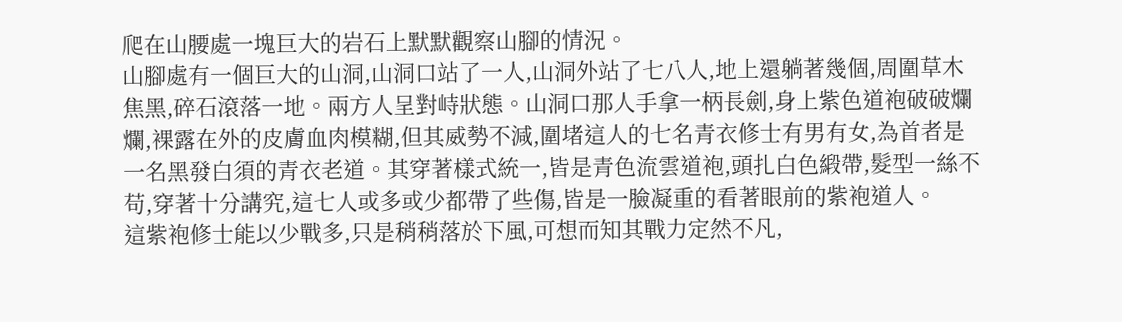爬在山腰處一塊巨大的岩石上默默觀察山腳的情況。
山腳處有一個巨大的山洞,山洞口站了一人,山洞外站了七八人,地上還躺著幾個,周圍草木焦黑,碎石滾落一地。兩方人呈對峙狀態。山洞口那人手拿一柄長劍,身上紫色道袍破破爛爛,裸露在外的皮膚血肉模糊,但其威勢不減,圍堵這人的七名青衣修士有男有女,為首者是一名黑發白須的青衣老道。其穿著樣式統一,皆是青色流雲道袍,頭扎白色緞帶,髮型一絲不苟,穿著十分講究,這七人或多或少都帶了些傷,皆是一臉凝重的看著眼前的紫袍道人。
這紫袍修士能以少戰多,只是稍稍落於下風,可想而知其戰力定然不凡,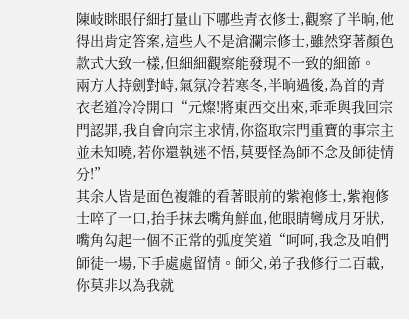陳岐眯眼仔細打量山下哪些青衣修士,觀察了半晌,他得出肯定答案,這些人不是滄瀾宗修士,雖然穿著顏色款式大致一樣,但細細觀察能發現不一致的細節。
兩方人持劍對峙,氣氛冷若寒冬,半晌過後,為首的青衣老道冷冷開口“元燦!將東西交出來,乖乖與我回宗門認罪,我自會向宗主求情,你盜取宗門重寶的事宗主並未知曉,若你還執迷不悟,莫要怪為師不念及師徒情分!”
其余人皆是面色複雜的看著眼前的紫袍修士,紫袍修士啐了一口,抬手抹去嘴角鮮血,他眼睛彎成月牙狀,嘴角勾起一個不正常的弧度笑道“呵呵,我念及咱們師徒一場,下手處處留情。師父,弟子我修行二百載,你莫非以為我就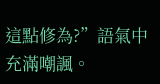這點修為?”語氣中充滿嘲諷。